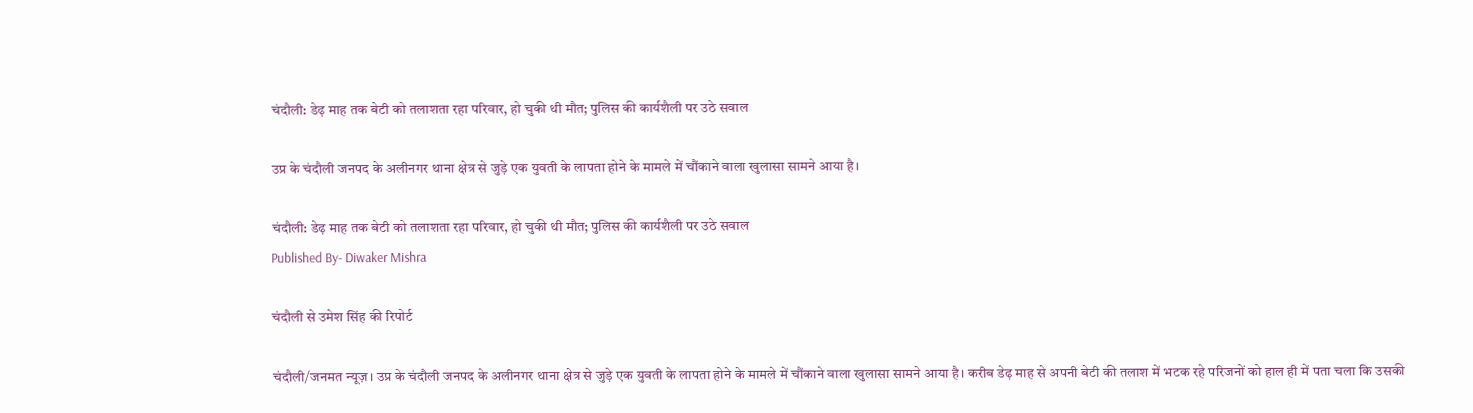चंदौली: डेढ़ माह तक बेटी को तलाशता रहा परिवार, हो चुकी थी मौत; पुलिस की कार्यशैली पर उठे सवाल

उप्र के चंदौली जनपद के अलीनगर थाना क्षेत्र से जुड़े एक युवती के लापता होने के मामले में चौंकाने वाला खुलासा सामने आया है।

चंदौली: डेढ़ माह तक बेटी को तलाशता रहा परिवार, हो चुकी थी मौत; पुलिस की कार्यशैली पर उठे सवाल
Published By- Diwaker Mishra

चंदौली से उमेश सिंह की रिपोर्ट

चंदौली/जनमत न्यूज़। उप्र के चंदौली जनपद के अलीनगर थाना क्षेत्र से जुड़े एक युवती के लापता होने के मामले में चौंकाने वाला खुलासा सामने आया है। करीब डेढ़ माह से अपनी बेटी की तलाश में भटक रहे परिजनों को हाल ही में पता चला कि उसकी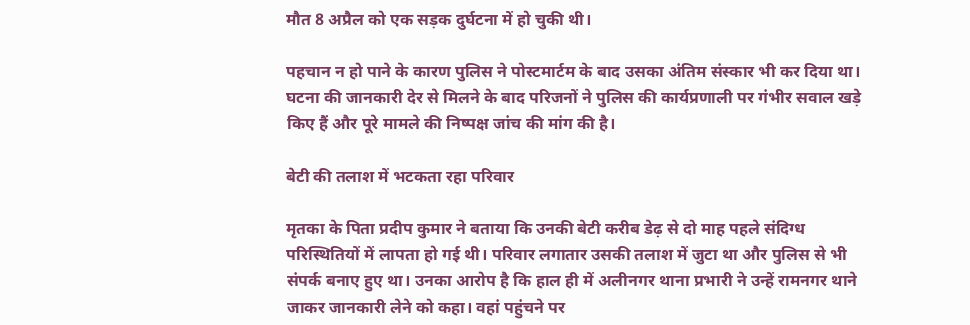मौत 8 अप्रैल को एक सड़क दुर्घटना में हो चुकी थी।

पहचान न हो पाने के कारण पुलिस ने पोस्टमार्टम के बाद उसका अंतिम संस्कार भी कर दिया था। घटना की जानकारी देर से मिलने के बाद परिजनों ने पुलिस की कार्यप्रणाली पर गंभीर सवाल खड़े किए हैं और पूरे मामले की निष्पक्ष जांच की मांग की है।

बेटी की तलाश में भटकता रहा परिवार

मृतका के पिता प्रदीप कुमार ने बताया कि उनकी बेटी करीब डेढ़ से दो माह पहले संदिग्ध परिस्थितियों में लापता हो गई थी। परिवार लगातार उसकी तलाश में जुटा था और पुलिस से भी संपर्क बनाए हुए था। उनका आरोप है कि हाल ही में अलीनगर थाना प्रभारी ने उन्हें रामनगर थाने जाकर जानकारी लेने को कहा। वहां पहुंचने पर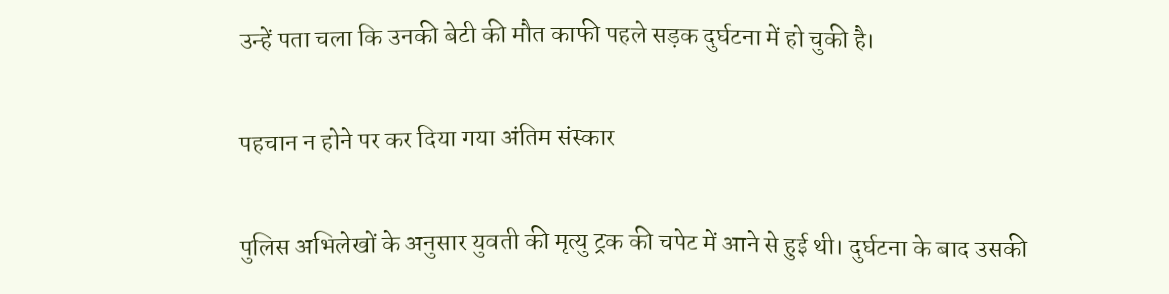उन्हें पता चला कि उनकी बेटी की मौत काफी पहले सड़क दुर्घटना में हो चुकी है।

पहचान न होने पर कर दिया गया अंतिम संस्कार

पुलिस अभिलेखों के अनुसार युवती की मृत्यु ट्रक की चपेट में आने से हुई थी। दुर्घटना के बाद उसकी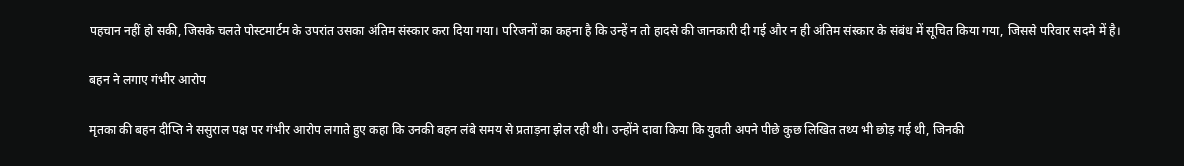पहचान नहीं हो सकी, जिसके चलते पोस्टमार्टम के उपरांत उसका अंतिम संस्कार करा दिया गया। परिजनों का कहना है कि उन्हें न तो हादसे की जानकारी दी गई और न ही अंतिम संस्कार के संबंध में सूचित किया गया, जिससे परिवार सदमे में है।

बहन ने लगाए गंभीर आरोप

मृतका की बहन दीप्ति ने ससुराल पक्ष पर गंभीर आरोप लगाते हुए कहा कि उनकी बहन लंबे समय से प्रताड़ना झेल रही थी। उन्होंने दावा किया कि युवती अपने पीछे कुछ लिखित तथ्य भी छोड़ गई थी, जिनकी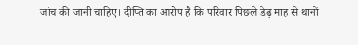जांच की जानी चाहिए। दीप्ति का आरोप है कि परिवार पिछले डेढ़ माह से थानों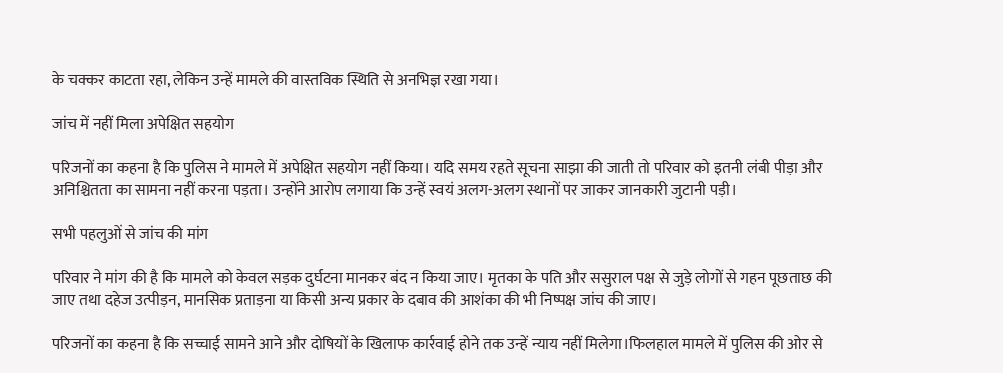के चक्कर काटता रहा, लेकिन उन्हें मामले की वास्तविक स्थिति से अनभिज्ञ रखा गया।

जांच में नहीं मिला अपेक्षित सहयोग

परिजनों का कहना है कि पुलिस ने मामले में अपेक्षित सहयोग नहीं किया। यदि समय रहते सूचना साझा की जाती तो परिवार को इतनी लंबी पीड़ा और अनिश्चितता का सामना नहीं करना पड़ता। उन्होंने आरोप लगाया कि उन्हें स्वयं अलग-अलग स्थानों पर जाकर जानकारी जुटानी पड़ी।

सभी पहलुओं से जांच की मांग

परिवार ने मांग की है कि मामले को केवल सड़क दुर्घटना मानकर बंद न किया जाए। मृतका के पति और ससुराल पक्ष से जुड़े लोगों से गहन पूछताछ की जाए तथा दहेज उत्पीड़न, मानसिक प्रताड़ना या किसी अन्य प्रकार के दबाव की आशंका की भी निष्पक्ष जांच की जाए।

परिजनों का कहना है कि सच्चाई सामने आने और दोषियों के खिलाफ कार्रवाई होने तक उन्हें न्याय नहीं मिलेगा।फिलहाल मामले में पुलिस की ओर से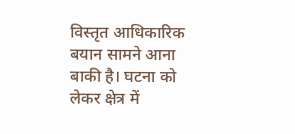विस्तृत आधिकारिक बयान सामने आना बाकी है। घटना को लेकर क्षेत्र में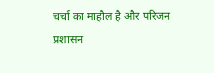चर्चा का माहौल है और परिजन प्रशासन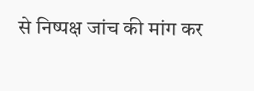से निष्पक्ष जांच की मांग कर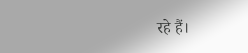रहे हैं।